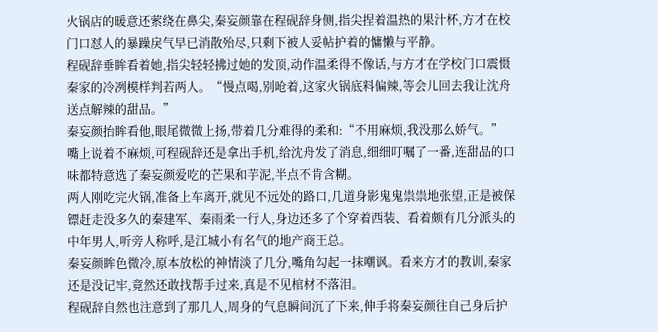火锅店的暖意还萦绕在鼻尖,秦妄颜靠在程砚辞身侧,指尖捏着温热的果汁杯,方才在校门口怼人的暴躁戾气早已消散殆尽,只剩下被人妥帖护着的慵懒与平静。
程砚辞垂眸看着她,指尖轻轻拂过她的发顶,动作温柔得不像话,与方才在学校门口震慑秦家的冷冽模样判若两人。“慢点喝,别呛着,这家火锅底料偏辣,等会儿回去我让沈舟送点解辣的甜品。”
秦妄颜抬眸看他,眼尾微微上扬,带着几分难得的柔和:“不用麻烦,我没那么娇气。”
嘴上说着不麻烦,可程砚辞还是拿出手机,给沈舟发了消息,细细叮嘱了一番,连甜品的口味都特意选了秦妄颜爱吃的芒果和芋泥,半点不肯含糊。
两人刚吃完火锅,准备上车离开,就见不远处的路口,几道身影鬼鬼祟祟地张望,正是被保镖赶走没多久的秦建军、秦雨柔一行人,身边还多了个穿着西装、看着颇有几分派头的中年男人,听旁人称呼,是江城小有名气的地产商王总。
秦妄颜眸色微冷,原本放松的神情淡了几分,嘴角勾起一抹嘲讽。看来方才的教训,秦家还是没记牢,竟然还敢找帮手过来,真是不见棺材不落泪。
程砚辞自然也注意到了那几人,周身的气息瞬间沉了下来,伸手将秦妄颜往自己身后护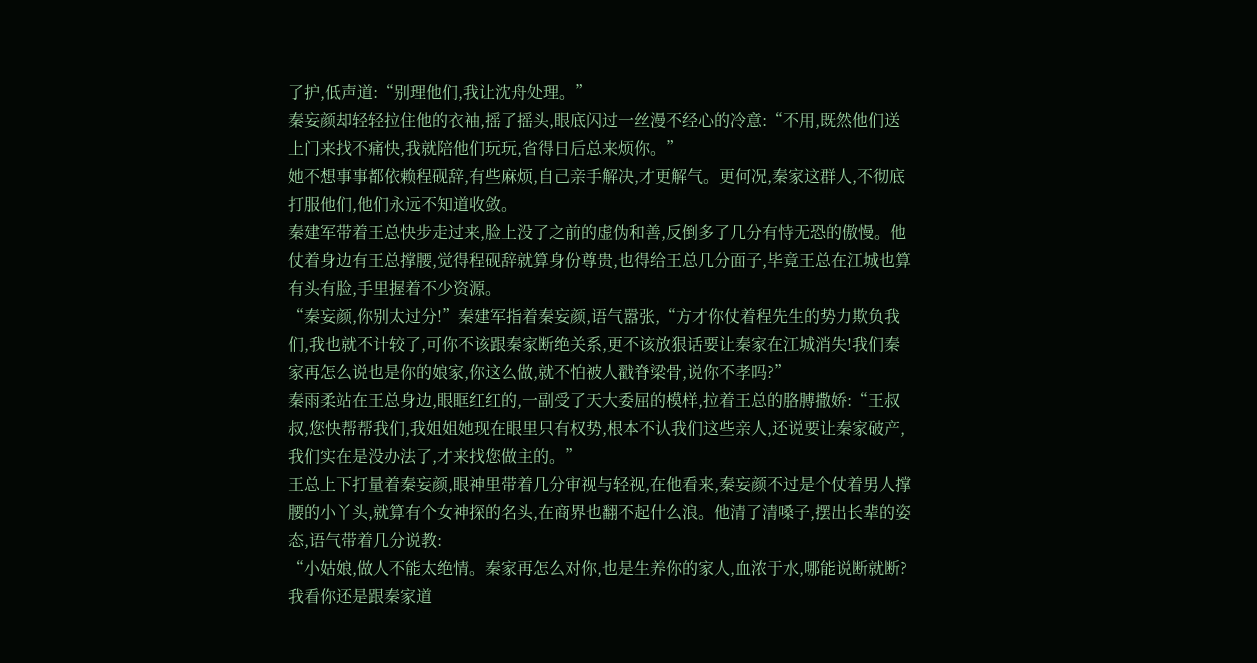了护,低声道:“别理他们,我让沈舟处理。”
秦妄颜却轻轻拉住他的衣袖,摇了摇头,眼底闪过一丝漫不经心的冷意:“不用,既然他们送上门来找不痛快,我就陪他们玩玩,省得日后总来烦你。”
她不想事事都依赖程砚辞,有些麻烦,自己亲手解决,才更解气。更何况,秦家这群人,不彻底打服他们,他们永远不知道收敛。
秦建军带着王总快步走过来,脸上没了之前的虚伪和善,反倒多了几分有恃无恐的傲慢。他仗着身边有王总撑腰,觉得程砚辞就算身份尊贵,也得给王总几分面子,毕竟王总在江城也算有头有脸,手里握着不少资源。
“秦妄颜,你别太过分!”秦建军指着秦妄颜,语气嚣张,“方才你仗着程先生的势力欺负我们,我也就不计较了,可你不该跟秦家断绝关系,更不该放狠话要让秦家在江城消失!我们秦家再怎么说也是你的娘家,你这么做,就不怕被人戳脊梁骨,说你不孝吗?”
秦雨柔站在王总身边,眼眶红红的,一副受了天大委屈的模样,拉着王总的胳膊撒娇:“王叔叔,您快帮帮我们,我姐姐她现在眼里只有权势,根本不认我们这些亲人,还说要让秦家破产,我们实在是没办法了,才来找您做主的。”
王总上下打量着秦妄颜,眼神里带着几分审视与轻视,在他看来,秦妄颜不过是个仗着男人撑腰的小丫头,就算有个女神探的名头,在商界也翻不起什么浪。他清了清嗓子,摆出长辈的姿态,语气带着几分说教:
“小姑娘,做人不能太绝情。秦家再怎么对你,也是生养你的家人,血浓于水,哪能说断就断?我看你还是跟秦家道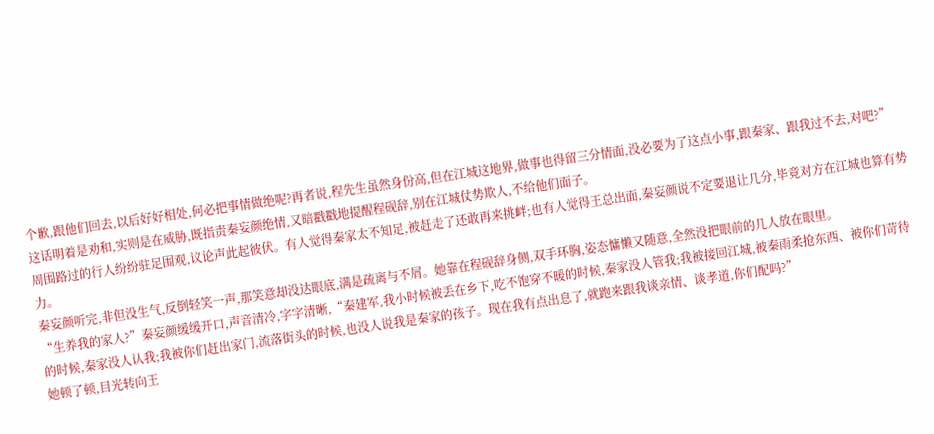个歉,跟他们回去,以后好好相处,何必把事情做绝呢?再者说,程先生虽然身份高,但在江城这地界,做事也得留三分情面,没必要为了这点小事,跟秦家、跟我过不去,对吧?”
这话明着是劝和,实则是在威胁,既指责秦妄颜绝情,又暗戳戳地提醒程砚辞,别在江城仗势欺人,不给他们面子。
周围路过的行人纷纷驻足围观,议论声此起彼伏。有人觉得秦家太不知足,被赶走了还敢再来挑衅;也有人觉得王总出面,秦妄颜说不定要退让几分,毕竟对方在江城也算有势力。
秦妄颜听完,非但没生气,反倒轻笑一声,那笑意却没达眼底,满是疏离与不屑。她靠在程砚辞身侧,双手环胸,姿态慵懒又随意,全然没把眼前的几人放在眼里。
“生养我的家人?”秦妄颜缓缓开口,声音清冷,字字清晰,“秦建军,我小时候被丢在乡下,吃不饱穿不暖的时候,秦家没人管我;我被接回江城,被秦雨柔抢东西、被你们苛待的时候,秦家没人认我;我被你们赶出家门,流落街头的时候,也没人说我是秦家的孩子。现在我有点出息了,就跑来跟我谈亲情、谈孝道,你们配吗?”
她顿了顿,目光转向王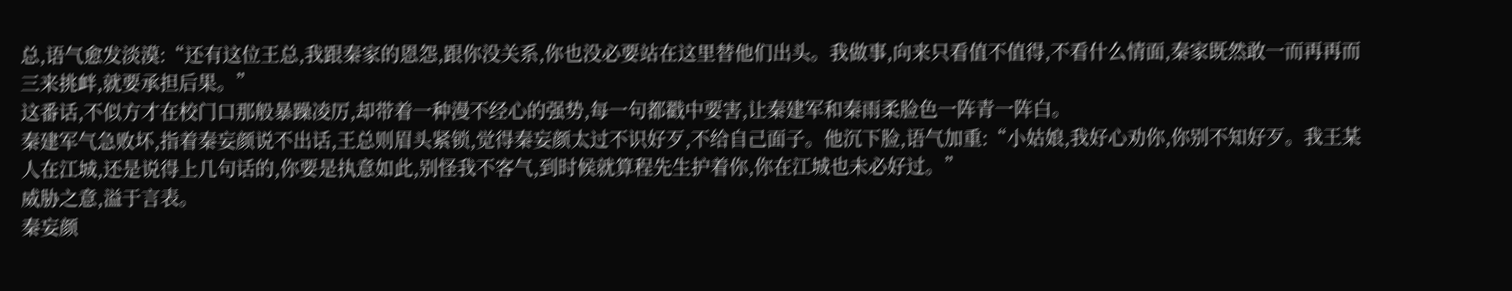总,语气愈发淡漠:“还有这位王总,我跟秦家的恩怨,跟你没关系,你也没必要站在这里替他们出头。我做事,向来只看值不值得,不看什么情面,秦家既然敢一而再再而三来挑衅,就要承担后果。”
这番话,不似方才在校门口那般暴躁凌厉,却带着一种漫不经心的强势,每一句都戳中要害,让秦建军和秦雨柔脸色一阵青一阵白。
秦建军气急败坏,指着秦妄颜说不出话,王总则眉头紧锁,觉得秦妄颜太过不识好歹,不给自己面子。他沉下脸,语气加重:“小姑娘,我好心劝你,你别不知好歹。我王某人在江城,还是说得上几句话的,你要是执意如此,别怪我不客气,到时候就算程先生护着你,你在江城也未必好过。”
威胁之意,溢于言表。
秦妄颜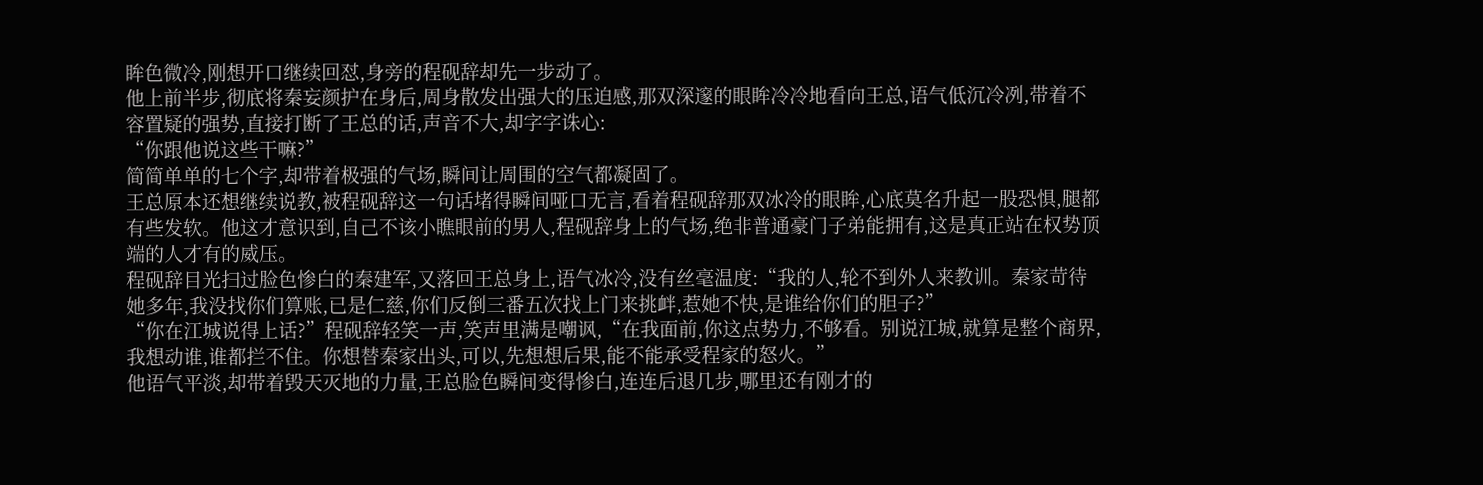眸色微冷,刚想开口继续回怼,身旁的程砚辞却先一步动了。
他上前半步,彻底将秦妄颜护在身后,周身散发出强大的压迫感,那双深邃的眼眸冷冷地看向王总,语气低沉冷冽,带着不容置疑的强势,直接打断了王总的话,声音不大,却字字诛心:
“你跟他说这些干嘛?”
简简单单的七个字,却带着极强的气场,瞬间让周围的空气都凝固了。
王总原本还想继续说教,被程砚辞这一句话堵得瞬间哑口无言,看着程砚辞那双冰冷的眼眸,心底莫名升起一股恐惧,腿都有些发软。他这才意识到,自己不该小瞧眼前的男人,程砚辞身上的气场,绝非普通豪门子弟能拥有,这是真正站在权势顶端的人才有的威压。
程砚辞目光扫过脸色惨白的秦建军,又落回王总身上,语气冰冷,没有丝毫温度:“我的人,轮不到外人来教训。秦家苛待她多年,我没找你们算账,已是仁慈,你们反倒三番五次找上门来挑衅,惹她不快,是谁给你们的胆子?”
“你在江城说得上话?”程砚辞轻笑一声,笑声里满是嘲讽,“在我面前,你这点势力,不够看。别说江城,就算是整个商界,我想动谁,谁都拦不住。你想替秦家出头,可以,先想想后果,能不能承受程家的怒火。”
他语气平淡,却带着毁天灭地的力量,王总脸色瞬间变得惨白,连连后退几步,哪里还有刚才的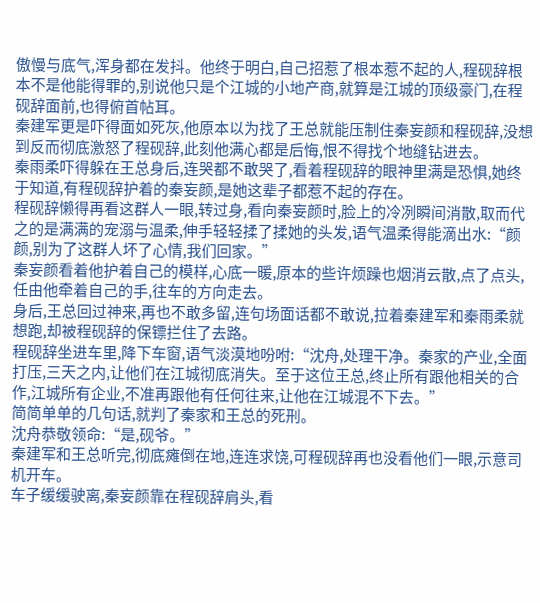傲慢与底气,浑身都在发抖。他终于明白,自己招惹了根本惹不起的人,程砚辞根本不是他能得罪的,别说他只是个江城的小地产商,就算是江城的顶级豪门,在程砚辞面前,也得俯首帖耳。
秦建军更是吓得面如死灰,他原本以为找了王总就能压制住秦妄颜和程砚辞,没想到反而彻底激怒了程砚辞,此刻他满心都是后悔,恨不得找个地缝钻进去。
秦雨柔吓得躲在王总身后,连哭都不敢哭了,看着程砚辞的眼神里满是恐惧,她终于知道,有程砚辞护着的秦妄颜,是她这辈子都惹不起的存在。
程砚辞懒得再看这群人一眼,转过身,看向秦妄颜时,脸上的冷冽瞬间消散,取而代之的是满满的宠溺与温柔,伸手轻轻揉了揉她的头发,语气温柔得能滴出水:“颜颜,别为了这群人坏了心情,我们回家。”
秦妄颜看着他护着自己的模样,心底一暖,原本的些许烦躁也烟消云散,点了点头,任由他牵着自己的手,往车的方向走去。
身后,王总回过神来,再也不敢多留,连句场面话都不敢说,拉着秦建军和秦雨柔就想跑,却被程砚辞的保镖拦住了去路。
程砚辞坐进车里,降下车窗,语气淡漠地吩咐:“沈舟,处理干净。秦家的产业,全面打压,三天之内,让他们在江城彻底消失。至于这位王总,终止所有跟他相关的合作,江城所有企业,不准再跟他有任何往来,让他在江城混不下去。”
简简单单的几句话,就判了秦家和王总的死刑。
沈舟恭敬领命:“是,砚爷。”
秦建军和王总听完,彻底瘫倒在地,连连求饶,可程砚辞再也没看他们一眼,示意司机开车。
车子缓缓驶离,秦妄颜靠在程砚辞肩头,看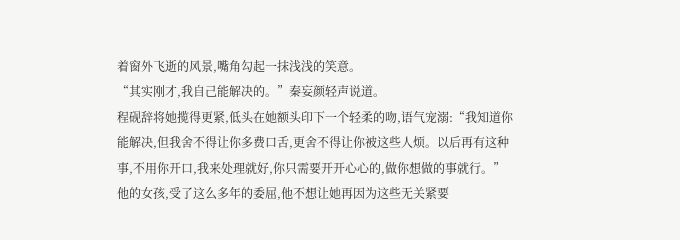着窗外飞逝的风景,嘴角勾起一抹浅浅的笑意。
“其实刚才,我自己能解决的。”秦妄颜轻声说道。
程砚辞将她揽得更紧,低头在她额头印下一个轻柔的吻,语气宠溺:“我知道你能解决,但我舍不得让你多费口舌,更舍不得让你被这些人烦。以后再有这种事,不用你开口,我来处理就好,你只需要开开心心的,做你想做的事就行。”
他的女孩,受了这么多年的委屈,他不想让她再因为这些无关紧要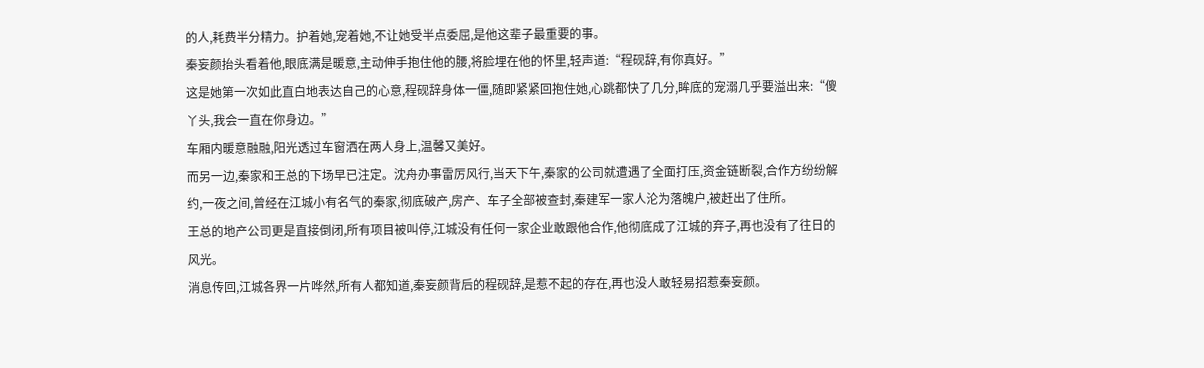的人,耗费半分精力。护着她,宠着她,不让她受半点委屈,是他这辈子最重要的事。
秦妄颜抬头看着他,眼底满是暖意,主动伸手抱住他的腰,将脸埋在他的怀里,轻声道:“程砚辞,有你真好。”
这是她第一次如此直白地表达自己的心意,程砚辞身体一僵,随即紧紧回抱住她,心跳都快了几分,眸底的宠溺几乎要溢出来:“傻丫头,我会一直在你身边。”
车厢内暖意融融,阳光透过车窗洒在两人身上,温馨又美好。
而另一边,秦家和王总的下场早已注定。沈舟办事雷厉风行,当天下午,秦家的公司就遭遇了全面打压,资金链断裂,合作方纷纷解约,一夜之间,曾经在江城小有名气的秦家,彻底破产,房产、车子全部被查封,秦建军一家人沦为落魄户,被赶出了住所。
王总的地产公司更是直接倒闭,所有项目被叫停,江城没有任何一家企业敢跟他合作,他彻底成了江城的弃子,再也没有了往日的风光。
消息传回,江城各界一片哗然,所有人都知道,秦妄颜背后的程砚辞,是惹不起的存在,再也没人敢轻易招惹秦妄颜。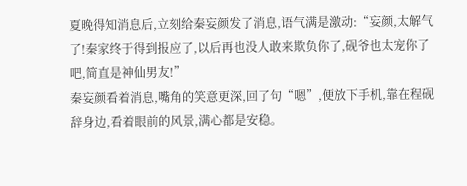夏晚得知消息后,立刻给秦妄颜发了消息,语气满是激动:“妄颜,太解气了!秦家终于得到报应了,以后再也没人敢来欺负你了,砚爷也太宠你了吧,简直是神仙男友!”
秦妄颜看着消息,嘴角的笑意更深,回了句“嗯”,便放下手机,靠在程砚辞身边,看着眼前的风景,满心都是安稳。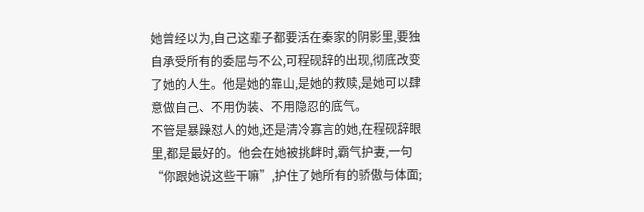她曾经以为,自己这辈子都要活在秦家的阴影里,要独自承受所有的委屈与不公,可程砚辞的出现,彻底改变了她的人生。他是她的靠山,是她的救赎,是她可以肆意做自己、不用伪装、不用隐忍的底气。
不管是暴躁怼人的她,还是清冷寡言的她,在程砚辞眼里,都是最好的。他会在她被挑衅时,霸气护妻,一句“你跟她说这些干嘛”,护住了她所有的骄傲与体面;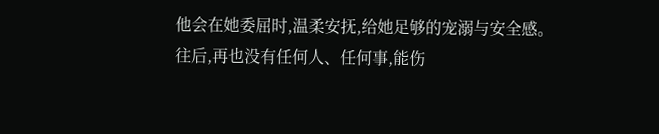他会在她委屈时,温柔安抚,给她足够的宠溺与安全感。
往后,再也没有任何人、任何事,能伤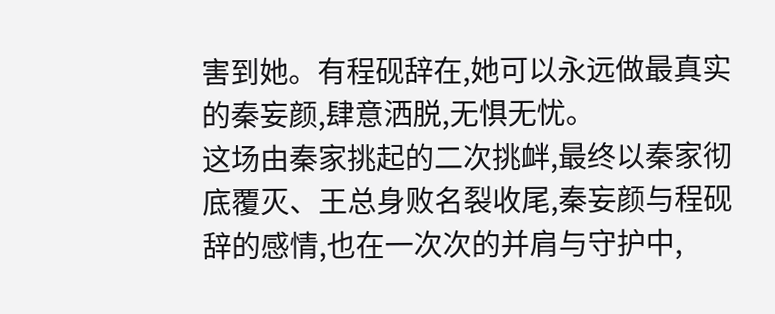害到她。有程砚辞在,她可以永远做最真实的秦妄颜,肆意洒脱,无惧无忧。
这场由秦家挑起的二次挑衅,最终以秦家彻底覆灭、王总身败名裂收尾,秦妄颜与程砚辞的感情,也在一次次的并肩与守护中,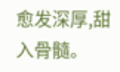愈发深厚,甜入骨髓。